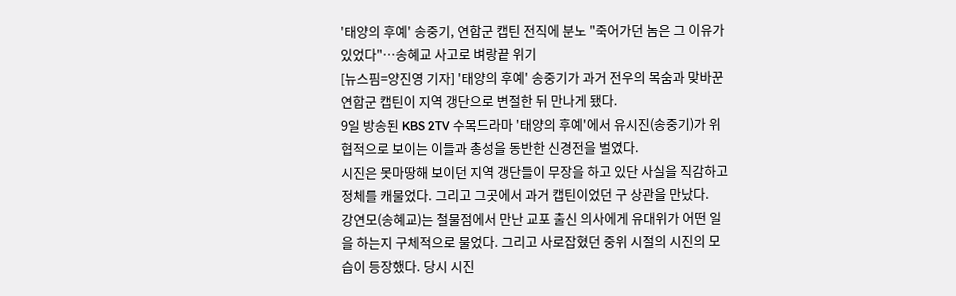'태양의 후예' 송중기, 연합군 캡틴 전직에 분노 "죽어가던 놈은 그 이유가 있었다"…송혜교 사고로 벼랑끝 위기
[뉴스핌=양진영 기자] '태양의 후예' 송중기가 과거 전우의 목숨과 맞바꾼 연합군 캡틴이 지역 갱단으로 변절한 뒤 만나게 됐다.
9일 방송된 KBS 2TV 수목드라마 '태양의 후예'에서 유시진(송중기)가 위협적으로 보이는 이들과 총성을 동반한 신경전을 벌였다.
시진은 못마땅해 보이던 지역 갱단들이 무장을 하고 있단 사실을 직감하고 정체를 캐물었다. 그리고 그곳에서 과거 캡틴이었던 구 상관을 만났다.
강연모(송혜교)는 철물점에서 만난 교포 출신 의사에게 유대위가 어떤 일을 하는지 구체적으로 물었다. 그리고 사로잡혔던 중위 시절의 시진의 모습이 등장했다. 당시 시진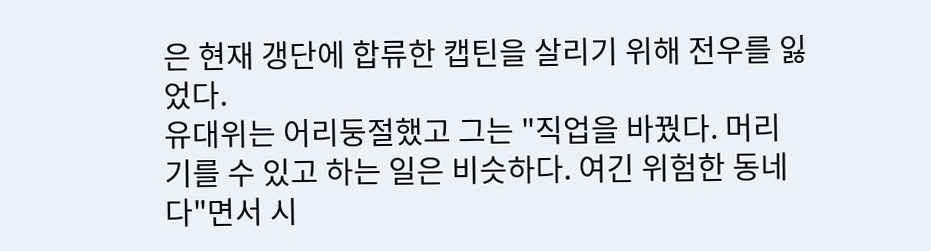은 현재 갱단에 합류한 캡틴을 살리기 위해 전우를 잃었다.
유대위는 어리둥절했고 그는 "직업을 바꿨다. 머리 기를 수 있고 하는 일은 비슷하다. 여긴 위험한 동네다"면서 시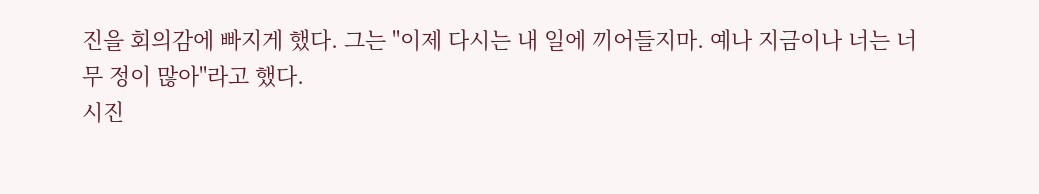진을 회의감에 빠지게 했다. 그는 "이제 다시는 내 일에 끼어들지마. 예나 지금이나 너는 너무 정이 많아"라고 했다.
시진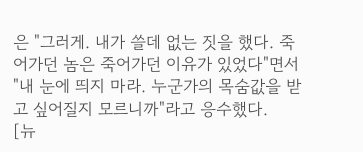은 "그러게. 내가 쓸데 없는 짓을 했다. 죽어가던 놈은 죽어가던 이유가 있었다"면서 "내 눈에 띄지 마라. 누군가의 목숨값을 받고 싶어질지 모르니까"라고 응수했다.
[뉴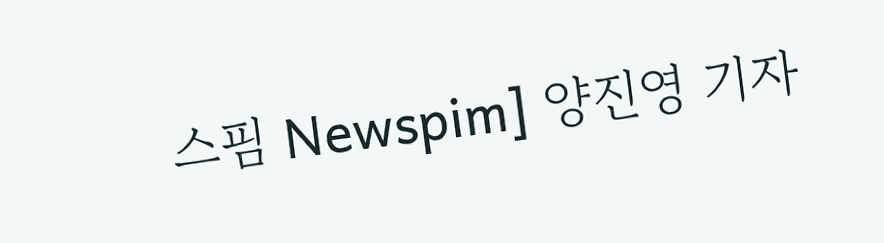스핌 Newspim] 양진영 기자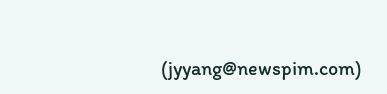(jyyang@newspim.com)